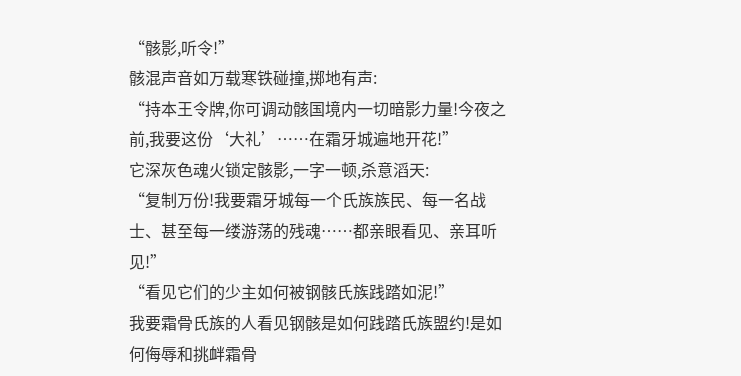“骸影,听令!”
骸混声音如万载寒铁碰撞,掷地有声:
“持本王令牌,你可调动骸国境内一切暗影力量!今夜之前,我要这份‘大礼’……在霜牙城遍地开花!”
它深灰色魂火锁定骸影,一字一顿,杀意滔天:
“复制万份!我要霜牙城每一个氏族族民、每一名战士、甚至每一缕游荡的残魂……都亲眼看见、亲耳听见!”
“看见它们的少主如何被钢骸氏族践踏如泥!”
我要霜骨氏族的人看见钢骸是如何践踏氏族盟约!是如何侮辱和挑衅霜骨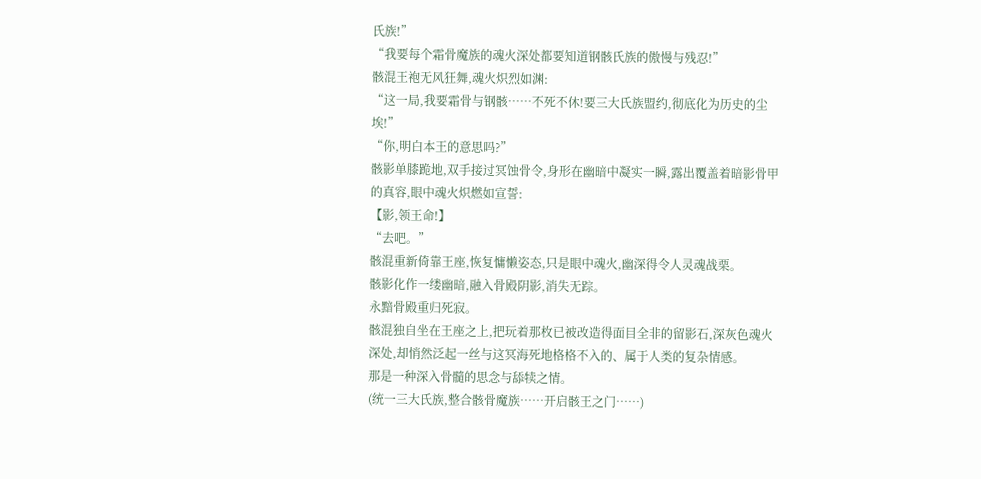氏族!”
“我要每个霜骨魔族的魂火深处都要知道钢骸氏族的傲慢与残忍!”
骸混王袍无风狂舞,魂火炽烈如渊:
“这一局,我要霜骨与钢骸……不死不休!要三大氏族盟约,彻底化为历史的尘埃!”
“你,明白本王的意思吗?”
骸影单膝跪地,双手接过冥蚀骨令,身形在幽暗中凝实一瞬,露出覆盖着暗影骨甲的真容,眼中魂火炽燃如宣誓:
【影,领王命!】
“去吧。”
骸混重新倚靠王座,恢复慵懒姿态,只是眼中魂火,幽深得令人灵魂战栗。
骸影化作一缕幽暗,融入骨殿阴影,消失无踪。
永黯骨殿重归死寂。
骸混独自坐在王座之上,把玩着那枚已被改造得面目全非的留影石,深灰色魂火深处,却悄然泛起一丝与这冥海死地格格不入的、属于人类的复杂情感。
那是一种深入骨髓的思念与舔犊之情。
(统一三大氏族,整合骸骨魔族……开启骸王之门……)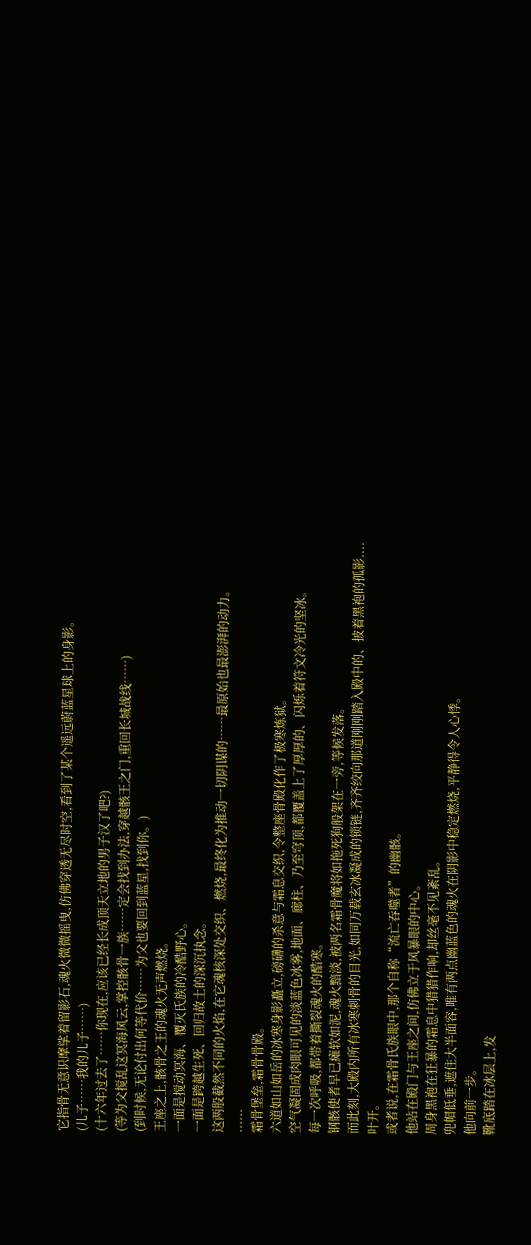它指骨无意识摩挲着留影石,魂火微微摇曳,仿佛穿透无尽时空,看到了某个遥远蔚蓝星球上的身影。
(儿子……我的儿子……)
(十六年过去了……你现在,应该已经长成顶天立地的男子汉了吧?)
(等为父搅乱这冥海风云,掌控骸骨一族……定会找到办法,穿越骸王之门,重回长城战线……)
(到时候,无论付出何等代价……为父也要回到蓝星,找到你。)
王座之上,骸骨之王的魂火无声燃烧。
一面是搅动冥海、覆灭氏族的冷酷野心。
一面是跨越生死、回归故土的深沉执念。
这两股截然不同的火焰,在它魂核深处交织、燃烧,最终化为推动一切阴谋的……最原始也最澎湃的动力。
......
霜骨堡垒,霜骨骨殿。
六道如山如岳的冰寒身影矗立,磅礴的杀意与霜息交织,令整座骨殿化作了极寒炼狱。
空气凝固成肉眼可见的淡蓝色冰雾,地面、廊柱、乃至穹顶,都覆盖上了厚厚的、闪烁着符文冷光的坚冰。
每一次呼吸,都带着撕裂魂火的酷寒。
钢骸使者早已瘫软如泥,魂火黯淡,被两名霜骨魔将如拖死狗般架在一旁,等候发落。
而此刻,大殿内所有冰寒刺骨的目光,如同万载玄冰凝成的锁链,齐齐绞向那道刚刚踏入殿中的、披着黑袍的孤影....
叶开。
或者说,在霜骨氏族眼中,那个自称“流亡吞噬者”的幽骸。
他站在殿门与王座之间,仿佛立于风暴眼的中心。
周身黑袍在狂暴的霜息中猎猎作响,却丝毫不见紊乱。
兜帽低垂,遮住大半面容,唯有两点幽蓝色的魂火在阴影中稳定燃烧,平静得令人心悸。
他向前一步。
靴底踏在冰层上,发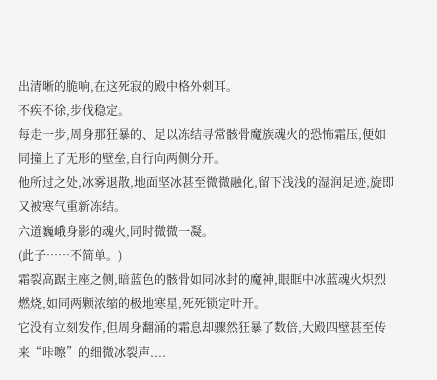出清晰的脆响,在这死寂的殿中格外刺耳。
不疾不徐,步伐稳定。
每走一步,周身那狂暴的、足以冻结寻常骸骨魔族魂火的恐怖霜压,便如同撞上了无形的壁垒,自行向两侧分开。
他所过之处,冰雾退散,地面坚冰甚至微微融化,留下浅浅的湿润足迹,旋即又被寒气重新冻结。
六道巍峨身影的魂火,同时微微一凝。
(此子……不简单。)
霜裂高踞主座之侧,暗蓝色的骸骨如同冰封的魔神,眼眶中冰蓝魂火炽烈燃烧,如同两颗浓缩的极地寒星,死死锁定叶开。
它没有立刻发作,但周身翻涌的霜息却骤然狂暴了数倍,大殿四壁甚至传来“咔嚓”的细微冰裂声....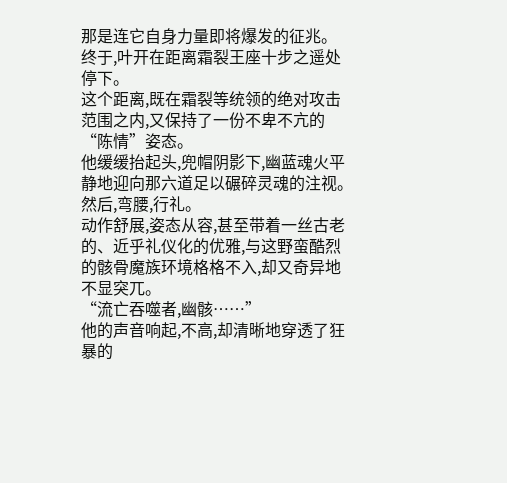那是连它自身力量即将爆发的征兆。
终于,叶开在距离霜裂王座十步之遥处停下。
这个距离,既在霜裂等统领的绝对攻击范围之内,又保持了一份不卑不亢的“陈情”姿态。
他缓缓抬起头,兜帽阴影下,幽蓝魂火平静地迎向那六道足以碾碎灵魂的注视。
然后,弯腰,行礼。
动作舒展,姿态从容,甚至带着一丝古老的、近乎礼仪化的优雅,与这野蛮酷烈的骸骨魔族环境格格不入,却又奇异地不显突兀。
“流亡吞噬者,幽骸……”
他的声音响起,不高,却清晰地穿透了狂暴的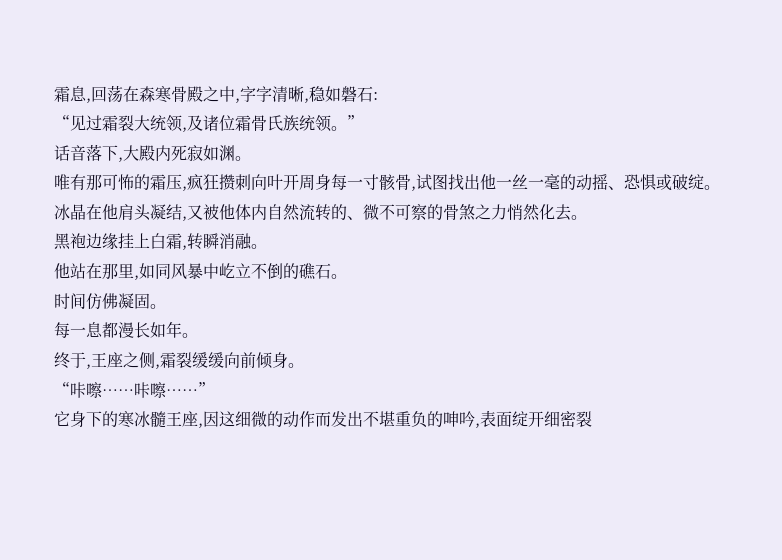霜息,回荡在森寒骨殿之中,字字清晰,稳如磐石:
“见过霜裂大统领,及诸位霜骨氏族统领。”
话音落下,大殿内死寂如渊。
唯有那可怖的霜压,疯狂攒刺向叶开周身每一寸骸骨,试图找出他一丝一毫的动摇、恐惧或破绽。
冰晶在他肩头凝结,又被他体内自然流转的、微不可察的骨煞之力悄然化去。
黑袍边缘挂上白霜,转瞬消融。
他站在那里,如同风暴中屹立不倒的礁石。
时间仿佛凝固。
每一息都漫长如年。
终于,王座之侧,霜裂缓缓向前倾身。
“咔嚓……咔嚓……”
它身下的寒冰髓王座,因这细微的动作而发出不堪重负的呻吟,表面绽开细密裂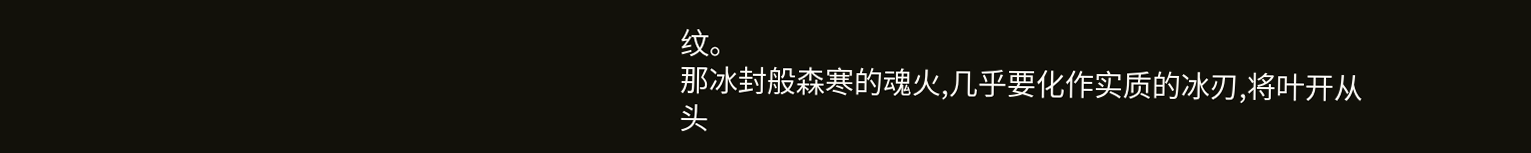纹。
那冰封般森寒的魂火,几乎要化作实质的冰刃,将叶开从头